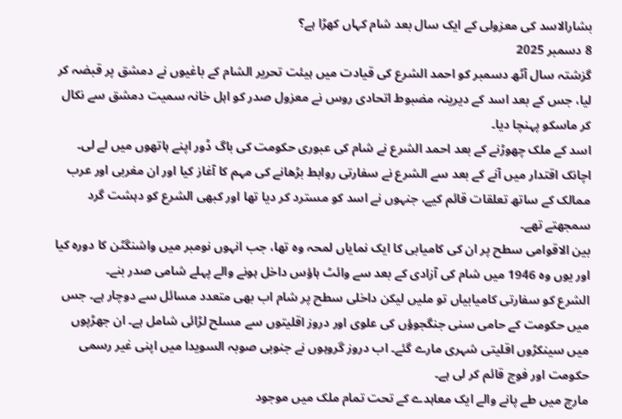بشارالاسد کی معزولی کے ایک سال بعد شام کہاں کھڑا ہے؟
8 دسمبر 2025
گزشتہ سال آٹھ دسمبر کو احمد الشرع کی قیادت میں ہیئت تحریر الشام کے باغیوں نے دمشق پر قبضہ کر لیا، جس کے بعد اسد کے دیرینہ مضبوط اتحادی روس نے معزول صدر کو اہل خانہ سمیت دمشق سے نکال کر ماسکو پہنچا دیا۔
اسد کے ملک چھوڑنے کے بعد احمد الشرع نے شام کی عبوری حکومت کی باگ ڈور اپنے ہاتھوں میں لے لی۔
اچانک اقتدار میں آنے کے بعد سے الشرع نے سفارتی روابط بڑھانے کی مہم کا آغاز کیا اور ان مغربی اور عرب ممالک کے ساتھ تعلقات قائم کیے، جنہوں نے اسد کو مسترد کر دیا تھا اور کبھی الشرع کو دہشت گرد سمجھتے تھے۔
بین الاقوامی سطح پر ان کی کامیابی کا ایک نمایاں لمحہ وہ تھا، جب انہوں نومبر میں واشنگٹن کا دورہ کیا اور یوں وہ 1946 میں شام کی آزادی کے بعد سے وائٹ ہاؤس داخل ہونے والے پہلے شامی صدر بنے۔
الشرع کو سفارتی کامیابیاں تو ملیں لیکن داخلی سطح پر شام اب بھی متعدد مسائل سے دوچار ہے۔ جس میں حکومت کے حامی سنی جنگجوؤں کی علوی اور دروز اقلیتوں سے مسلح لڑائی شامل ہے۔ ان جھڑپوں میں سینکڑوں اقلیتی شہری مارے گئے۔ اب دروز گروہوں نے جنوبی صوبہ السویدا میں اپنی غیر رسمی حکومت اور فوج قائم کر لی ہے۔
مارچ میں طے پانے والے ایک معاہدے کے تحت تمام ملک میں موجود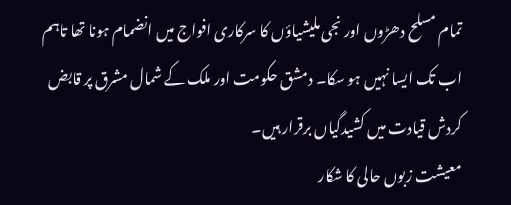تمام مسلح دھڑوں اور نجی ملیشیاؤں کا سرکاری افواج میں انضمام ہونا تھا تاہم اب تک ایسا نہیں ہو سکا۔ دمشق حکومت اور ملک کے شمال مشرق پر قابض کردش قیادت میں کشیدگیاں برقرار ہیں۔
معیشت زبوں حالی کا شکار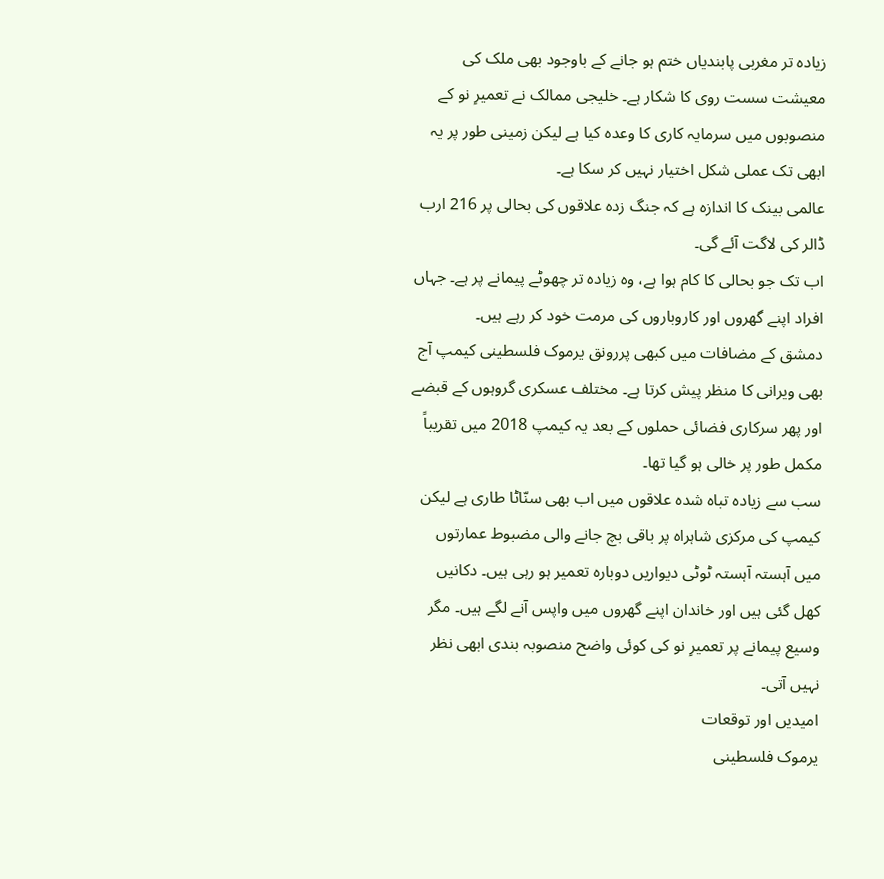زیادہ تر مغربی پابندیاں ختم ہو جانے کے باوجود بھی ملک کی معیشت سست روی کا شکار ہے۔ خلیجی ممالک نے تعمیرِ نو کے منصوبوں میں سرمایہ کاری کا وعدہ کیا ہے لیکن زمینی طور پر یہ ابھی تک عملی شکل اختیار نہیں کر سکا ہے۔
عالمی بینک کا اندازہ ہے کہ جنگ زدہ علاقوں کی بحالی پر 216 ارب ڈالر کی لاگت آئے گی۔
اب تک جو بحالی کا کام ہوا ہے، وہ زیادہ تر چھوٹے پیمانے پر ہے۔ جہاں افراد اپنے گھروں اور کاروباروں کی مرمت خود کر رہے ہیں۔
دمشق کے مضافات میں کبھی پررونق یرموک فلسطینی کیمپ آج بھی ویرانی کا منظر پیش کرتا ہے۔ مختلف عسکری گروہوں کے قبضے اور پھر سرکاری فضائی حملوں کے بعد یہ کیمپ 2018 میں تقریباً مکمل طور پر خالی ہو گیا تھا۔
سب سے زیادہ تباہ شدہ علاقوں میں اب بھی سنّاٹا طاری ہے لیکن کیمپ کی مرکزی شاہراہ پر باقی بچ جانے والی مضبوط عمارتوں میں آہستہ آہستہ ٹوٹی دیواریں دوبارہ تعمیر ہو رہی ہیں۔ دکانیں کھل گئی ہیں اور خاندان اپنے گھروں میں واپس آنے لگے ہیں۔ مگر وسیع پیمانے پر تعمیرِ نو کی کوئی واضح منصوبہ بندی ابھی نظر نہیں آتی۔
امیدیں اور توقعات
یرموک فلسطینی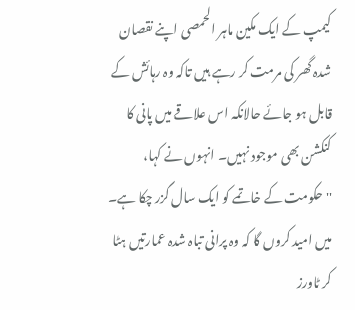کیمپ کے ایک مکین ماہر الحمصی اپنے نقصان شدہ گھر کی مرمت کر رہے ہیں تاکہ وہ رہائش کے قابل ہو جائے حالانکہ اس علاقے میں پانی کا کنکشن بھی موجود نہیں۔ انہوں نے کہا، ''حکومت کے خاتمے کو ایک سال گزر چکا ہے۔ میں امید کروں گا کہ وہ پرانی تباہ شدہ عمارتیں ہٹا کر ٹاورز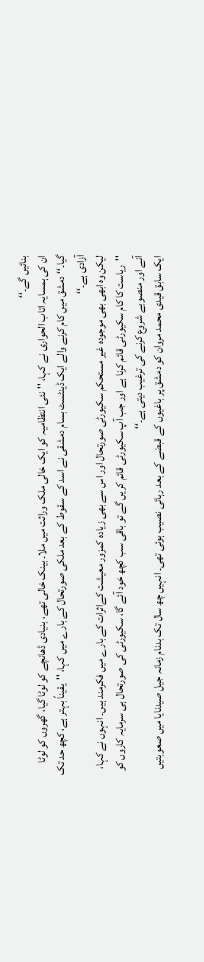بنائیں گے۔‘‘
ان کی ہمسایہ اتاب الحواری نے کہا، ''نئی انتظامیہ کو ایک خالی ملک وراثت میں ملا۔ بینک خالی تھے، بنیادی ڈھانچے کو لوٹا گیا، گھروں کو لوٹا گیا۔‘‘ دمشق میں کام کرنے والے ایک ڈینٹسٹ بسام دمشقی نے اسد کے سقوط کے بعد ملکی صورتحال کے بارے میں کہا، ''یقیناً بہتر ہے، کچھ حد تک آزادی ہے۔‘‘
لیکن وہ ابھی بھی موجودہ غیر مستحکم سکیورٹی صورتحال اور اس سے بھی زیادہ کمزور معیشت کےاثرات کے بارے میں فکرمند ہیں۔ انہوں نے کہا، ''ریاست کا کام سکیورٹی قائم کرنا ہے اور جب آپ سکیورٹی قائم کریں گے تو باقی سب کچھ خود آئے گا، سکیورٹی کی صورتحال ہی سرمایہ کاروں کو آنے اور منصوبے شروع کرنے کی ترغیب دیتی ہے۔‘‘
ایک سابق قیدی محمد مروان کو دمشق پر باغیوں کے قبضے کے بعد رہائی نصیب ہوئی تھی۔ انہیں چھ سال تک بدنام زمانہ جیل صیدنایا میں صعوبتیں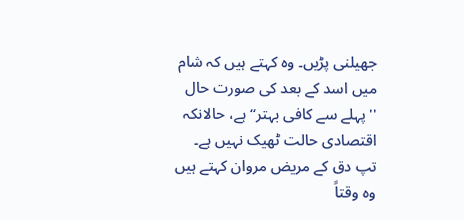جھیلنی پڑیں۔ وہ کہتے ہیں کہ شام میں اسد کے بعد کی صورت حال ''پہلے سے کافی بہتر‘‘ ہے، حالانکہ اقتصادی حالت ٹھیک نہیں ہے۔
تپ دق کے مریض مروان کہتے ہیں وہ وقتاً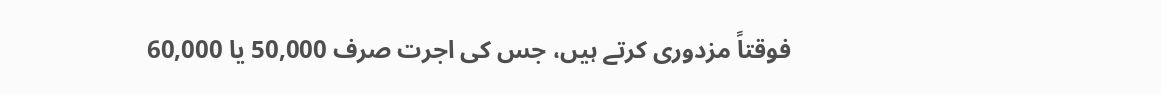فوقتاً مزدوری کرتے ہیں، جس کی اجرت صرف 50,000 یا 60,000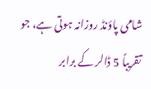شامی پاؤنڈ روزانہ ہوتی ہے، جو تقریباً 5 ڈالر کے برابر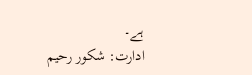ہے۔
ادارت: شکور رحیم